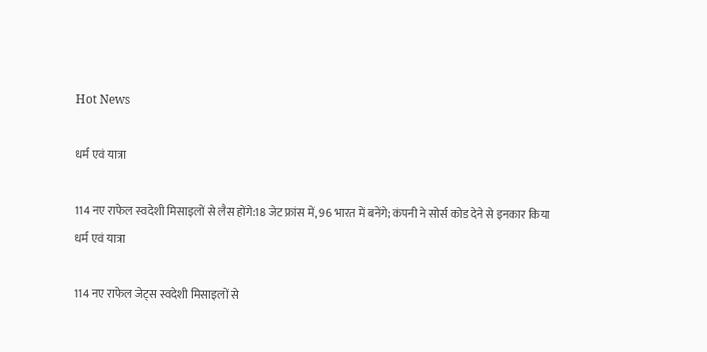Hot News

धर्म एवं यात्रा

114 नए राफेल स्वदेशी मिसाइलों से लैस होंगे:18 जेट फ्रांस में, 96 भारत में बनेंगे; कंपनी ने सोर्स कोड देने से इनकार किया
धर्म एवं यात्रा

114 नए राफेल जेट्स स्वदेशी मिसाइलों से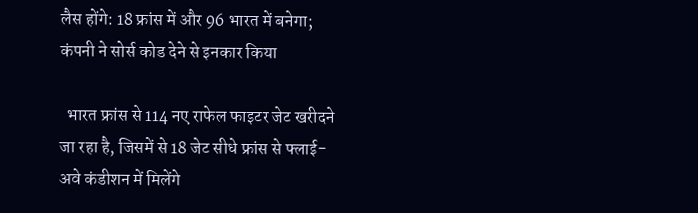लैस होंगे: 18 फ्रांस में और 96 भारत में बनेगा; कंपनी ने सोर्स कोड देने से इनकार किया

  भारत फ्रांस से 114 नए राफेल फाइटर जेट खरीदने जा रहा है, जिसमें से 18 जेट सीधे फ्रांस से फ्लाई-अवे कंडीशन में मिलेंगे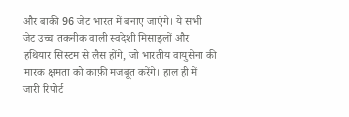और बाकी 96 जेट भारत में बनाए जाएंगे। ये सभी जेट उच्च तकनीक वाली स्वदेशी मिसाइलों और हथियार सिस्टम से लैस होंगे, जो भारतीय वायुसेना की मारक क्षमता को काफ़ी मजबूत करेंगे। हाल ही में जारी रिपोर्ट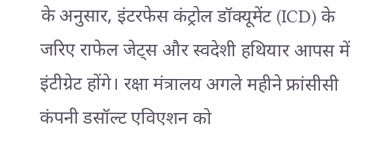के अनुसार, इंटरफेस कंट्रोल डॉक्यूमेंट (ICD) के जरिए राफेल जेट्स और स्वदेशी हथियार आपस में इंटीग्रेट होंगे। रक्षा मंत्रालय अगले महीने फ्रांसीसी कंपनी डसॉल्ट एविएशन को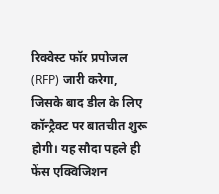रिक्वेस्ट फॉर प्रपोजल (RFP) जारी करेगा, जिसके बाद डील के लिए कॉन्ट्रैक्ट पर बातचीत शुरू होगी। यह सौदा पहले ही फेंस एक्विजिशन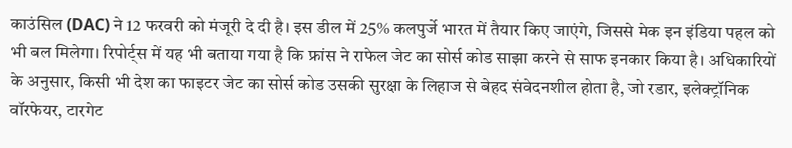काउंसिल (DAC) ने 12 फरवरी को मंजूरी दे दी है। इस डील में 25% कलपुर्जे भारत में तैयार किए जाएंगे, जिससे मेक इन इंडिया पहल को भी बल मिलेगा। रिपोर्ट्स में यह भी बताया गया है कि फ्रांस ने राफेल जेट का सोर्स कोड साझा करने से साफ इनकार किया है। अधिकारियों के अनुसार, किसी भी देश का फाइटर जेट का सोर्स कोड उसकी सुरक्षा के लिहाज से बेहद संवेदनशील होता है, जो रडार, इलेक्ट्रॉनिक वॉरफेयर, टारगेट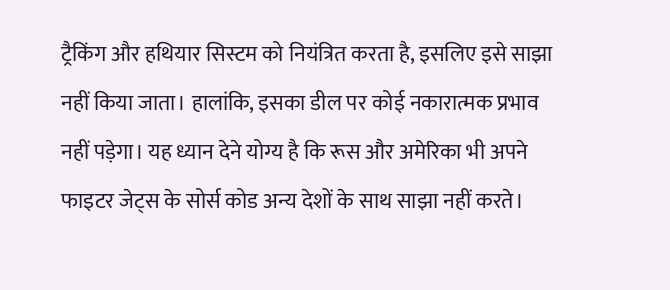ट्रैकिंग और हथियार सिस्टम को नियंत्रित करता है, इसलिए इसे साझा नहीं किया जाता। हालांकि, इसका डील पर कोई नकारात्मक प्रभाव नहीं पड़ेगा। यह ध्यान देने योग्य है कि रूस और अमेरिका भी अपने फाइटर जेट्स के सोर्स कोड अन्य देशों के साथ साझा नहीं करते।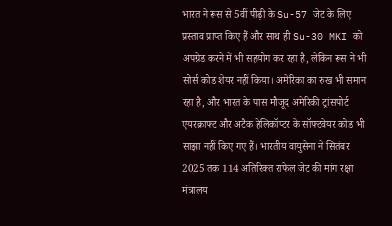भारत ने रूस से 5वीं पीढ़ी के Su-57 जेट के लिए प्रस्ताव प्राप्त किए हैं और साथ ही Su-30 MKI को अपग्रेड करने में भी सहयोग कर रहा है, लेकिन रूस ने भी सोर्स कोड शेयर नहीं किया। अमेरिका का रुख भी समान रहा है, और भारत के पास मौजूद अमेरिकी ट्रांसपोर्ट एयरक्राफ्ट और अटैक हेलिकॉप्टर के सॉफ्टवेयर कोड भी साझा नहीं किए गए हैं। भारतीय वायुसेना ने सितंबर 2025 तक 114 अतिरिक्त राफेल जेट की मांग रक्षा मंत्रालय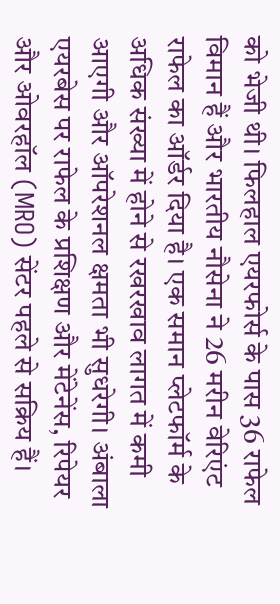को भेजी थी। फिलहाल एयरफोर्स के पास 36 राफेल विमान हैं और भारतीय नौसेना ने 26 मरीन वेरिएंट राफेल का ऑर्डर दिया है। एक समान प्लेटफॉर्म के अधिक संख्या में होने से रखरखाव लागत में कमी आएगी और ऑपरेशनल क्षमता भी सुधरेगी। अंबाला एयरबेस पर राफेल के प्रशिक्षण और मेंटेनेंस, रिपेयर और ओवरहॉल (MRO) सेंटर पहले से सक्रिय हैं।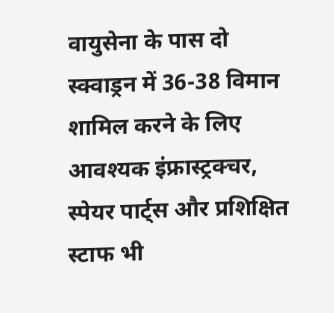वायुसेना के पास दो स्क्वाड्रन में 36-38 विमान शामिल करने के लिए आवश्यक इंफ्रास्ट्रक्चर, स्पेयर पार्ट्स और प्रशिक्षित स्टाफ भी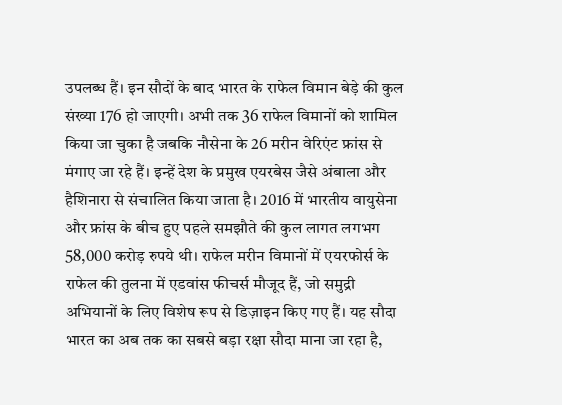उपलब्ध हैं। इन सौदों के बाद भारत के राफेल विमान बेड़े की कुल संख्या 176 हो जाएगी। अभी तक 36 राफेल विमानों को शामिल किया जा चुका है जबकि नौसेना के 26 मरीन वेरिएंट फ्रांस से मंगाए जा रहे हैं। इन्हें देश के प्रमुख एयरबेस जैसे अंबाला और हैशिनारा से संचालित किया जाता है। 2016 में भारतीय वायुसेना और फ्रांस के बीच हुए पहले समझौते की कुल लागत लगभग 58,000 करोड़ रुपये थी। राफेल मरीन विमानों में एयरफोर्स के राफेल की तुलना में एडवांस फीचर्स मौजूद हैं, जो समुद्री अभियानों के लिए विशेष रूप से डिज़ाइन किए गए हैं। यह सौदा भारत का अब तक का सबसे बड़ा रक्षा सौदा माना जा रहा है,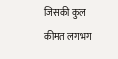जिसकी कुल कीमत लगभग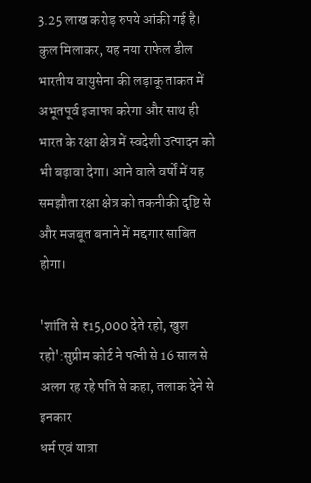3.25 लाख करोड़ रुपये आंकी गई है। कुल मिलाकर, यह नया राफेल डील भारतीय वायुसेना की लड़ाकू ताकत में अभूतपूर्व इजाफा करेगा और साथ ही भारत के रक्षा क्षेत्र में स्वदेशी उत्पादन को भी बढ़ावा देगा। आने वाले वर्षों में यह समझौता रक्षा क्षेत्र को तकनीकी दृष्टि से और मजबूत बनाने में मद्दगार साबित होगा।

'शांति से ₹15,000 देते रहो, खुश रहो':सुप्रीम कोर्ट ने पत्नी से 16 साल से अलग रह रहे पति से कहा, तलाक देने से इनकार
धर्म एवं यात्रा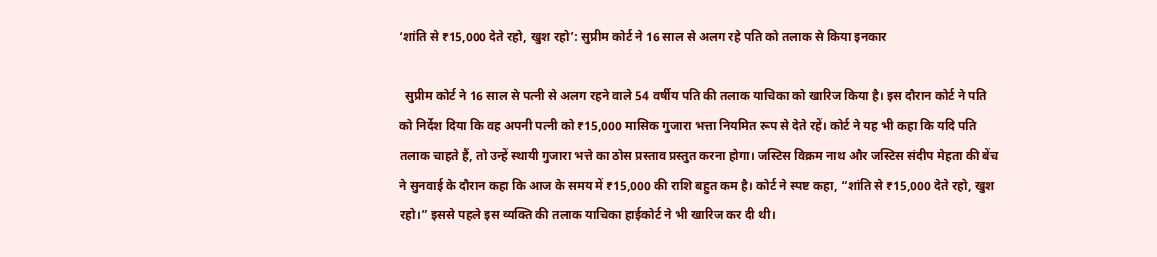‘शांति से ₹15,000 देते रहो, खुश रहो’: सुप्रीम कोर्ट ने 16 साल से अलग रहे पति को तलाक से किया इनकार

  सुप्रीम कोर्ट ने 16 साल से पत्नी से अलग रहने वाले 54 वर्षीय पति की तलाक याचिका को खारिज किया है। इस दौरान कोर्ट ने पति को निर्देश दिया कि वह अपनी पत्नी को ₹15,000 मासिक गुजारा भत्ता नियमित रूप से देते रहें। कोर्ट ने यह भी कहा कि यदि पति तलाक चाहते हैं, तो उन्हें स्थायी गुजारा भत्ते का ठोस प्रस्ताव प्रस्तुत करना होगा। जस्टिस विक्रम नाथ और जस्टिस संदीप मेहता की बेंच ने सुनवाई के दौरान कहा कि आज के समय में ₹15,000 की राशि बहुत कम है। कोर्ट ने स्पष्ट कहा, “शांति से ₹15,000 देते रहो, खुश रहो।” इससे पहले इस व्यक्ति की तलाक याचिका हाईकोर्ट ने भी खारिज कर दी थी।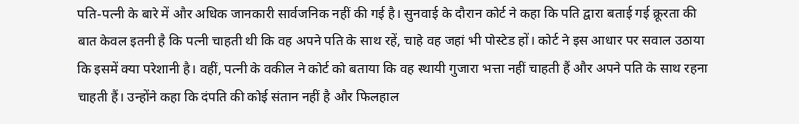पति-पत्नी के बारे में और अधिक जानकारी सार्वजनिक नहीं की गई है। सुनवाई के दौरान कोर्ट ने कहा कि पति द्वारा बताई गई क्रूरता की बात केवल इतनी है कि पत्नी चाहती थी कि वह अपने पति के साथ रहें, चाहे वह जहां भी पोस्टेड हों। कोर्ट ने इस आधार पर सवाल उठाया कि इसमें क्या परेशानी है। वहीं, पत्नी के वकील ने कोर्ट को बताया कि वह स्थायी गुजारा भत्ता नहीं चाहती हैं और अपने पति के साथ रहना चाहती हैं। उन्होंने कहा कि दंपति की कोई संतान नहीं है और फिलहाल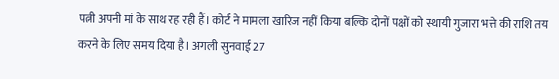पत्नी अपनी मां के साथ रह रही हैं। कोर्ट ने मामला खारिज नहीं किया बल्कि दोनों पक्षों को स्थायी गुजारा भत्ते की राशि तय करने के लिए समय दिया है। अगली सुनवाई 27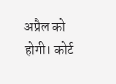अप्रैल को होगी। कोर्ट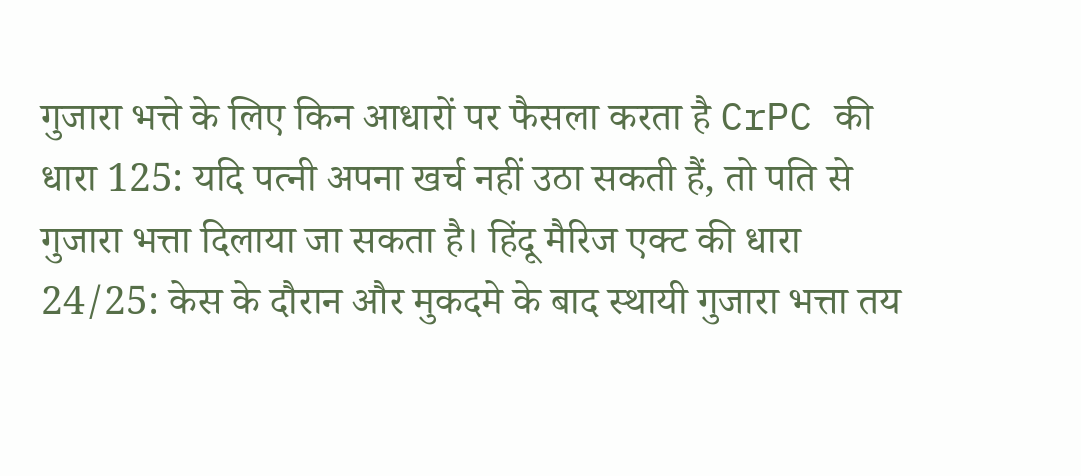गुजारा भत्ते के लिए किन आधारों पर फैसला करता है CrPC की धारा 125: यदि पत्नी अपना खर्च नहीं उठा सकती हैं, तो पति से गुजारा भत्ता दिलाया जा सकता है। हिंदू मैरिज एक्ट की धारा 24/25: केस के दौरान और मुकदमे के बाद स्थायी गुजारा भत्ता तय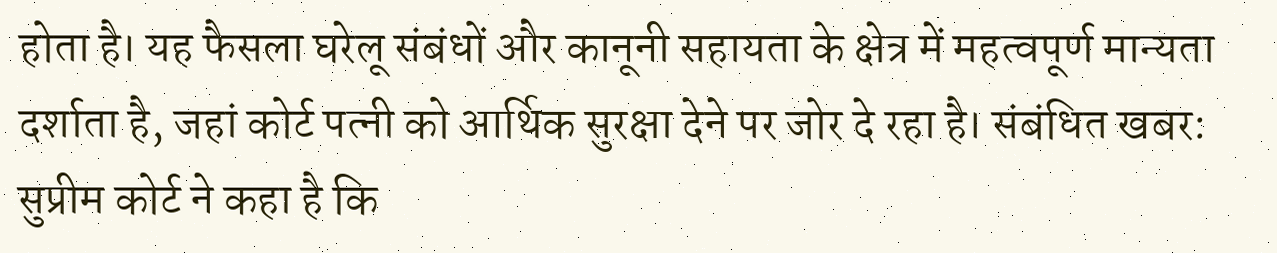होता है। यह फैसला घरेलू संबंधों और कानूनी सहायता के क्षेत्र में महत्वपूर्ण मान्यता दर्शाता है, जहां कोर्ट पत्नी को आर्थिक सुरक्षा देने पर जोर दे रहा है। संबंधित खबर: सुप्रीम कोर्ट ने कहा है कि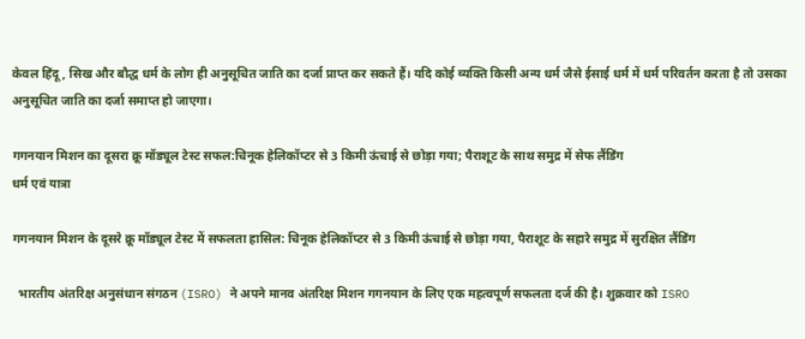केवल हिंदू, सिख और बौद्ध धर्म के लोग ही अनुसूचित जाति का दर्जा प्राप्त कर सकते हैं। यदि कोई व्यक्ति किसी अन्य धर्म जैसे ईसाई धर्म में धर्म परिवर्तन करता है तो उसका अनुसूचित जाति का दर्जा समाप्त हो जाएगा।

गगनयान मिशन का दूसरा क्रू मॉड्यूल टेस्ट सफल:चिनूक हेलिकॉप्टर से 3 किमी ऊंचाई से छोड़ा गया; पैराशूट के साथ समुद्र में सेफ लैंडिंग
धर्म एवं यात्रा

गगनयान मिशन के दूसरे क्रू मॉड्यूल टेस्ट में सफलता हासिल: चिनूक हेलिकॉप्टर से 3 किमी ऊंचाई से छोड़ा गया, पैराशूट के सहारे समुद्र में सुरक्षित लैंडिंग

  भारतीय अंतरिक्ष अनुसंधान संगठन (ISRO) ने अपने मानव अंतरिक्ष मिशन गगनयान के लिए एक महत्वपूर्ण सफलता दर्ज की है। शुक्रवार को ISRO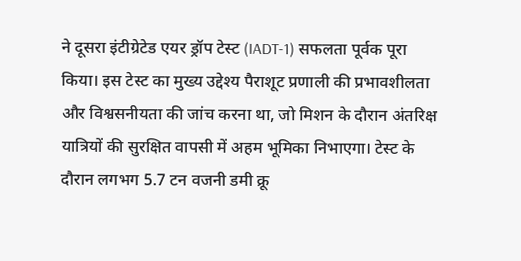ने दूसरा इंटीग्रेटेड एयर ड्रॉप टेस्ट (IADT-1) सफलता पूर्वक पूरा किया। इस टेस्ट का मुख्य उद्देश्य पैराशूट प्रणाली की प्रभावशीलता और विश्वसनीयता की जांच करना था, जो मिशन के दौरान अंतरिक्ष यात्रियों की सुरक्षित वापसी में अहम भूमिका निभाएगा। टेस्ट के दौरान लगभग 5.7 टन वजनी डमी क्रू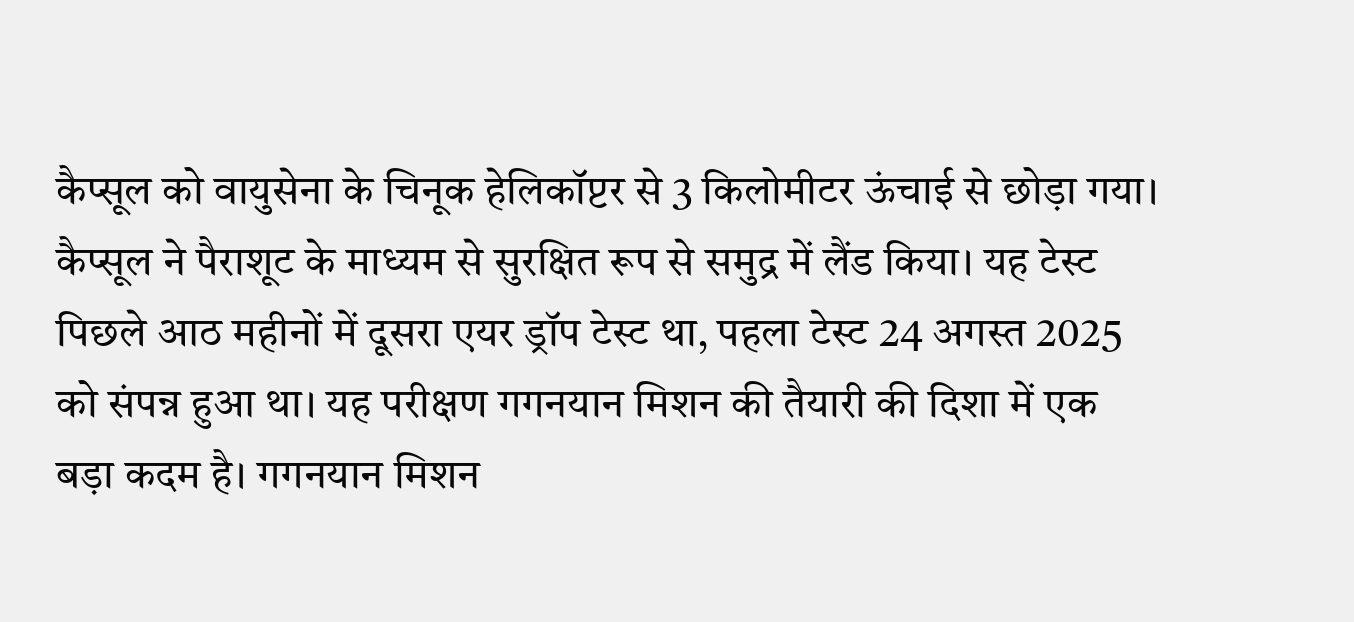कैप्सूल को वायुसेना के चिनूक हेलिकॉप्टर से 3 किलोमीटर ऊंचाई से छोड़ा गया। कैप्सूल ने पैराशूट के माध्यम से सुरक्षित रूप से समुद्र में लैंड किया। यह टेस्ट पिछले आठ महीनों में दूसरा एयर ड्रॉप टेस्ट था, पहला टेस्ट 24 अगस्त 2025 को संपन्न हुआ था। यह परीक्षण गगनयान मिशन की तैयारी की दिशा में एक बड़ा कदम है। गगनयान मिशन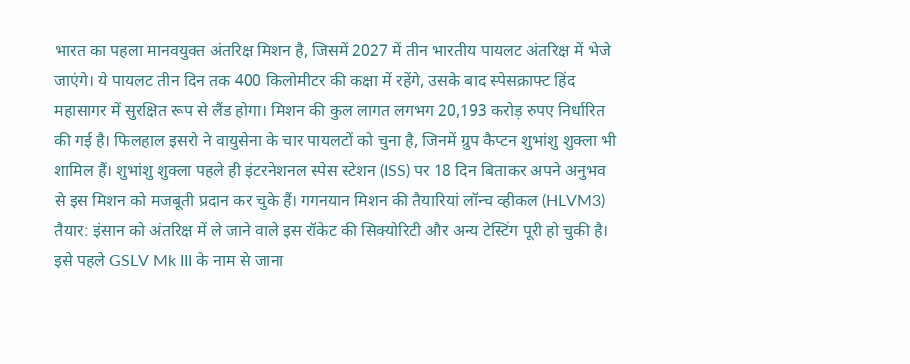भारत का पहला मानवयुक्त अंतरिक्ष मिशन है, जिसमें 2027 में तीन भारतीय पायलट अंतरिक्ष में भेजे जाएंगे। ये पायलट तीन दिन तक 400 किलोमीटर की कक्षा में रहेंगे, उसके बाद स्पेसक्राफ्ट हिंद महासागर में सुरक्षित रूप से लैंड होगा। मिशन की कुल लागत लगभग 20,193 करोड़ रुपए निर्धारित की गई है। फिलहाल इसरो ने वायुसेना के चार पायलटों को चुना है, जिनमें ग्रुप कैप्टन शुभांशु शुक्ला भी शामिल हैं। शुभांशु शुक्ला पहले ही इंटरनेशनल स्पेस स्टेशन (ISS) पर 18 दिन बिताकर अपने अनुभव से इस मिशन को मजबूती प्रदान कर चुके हैं। गगनयान मिशन की तैयारियां लॉन्च व्हीकल (HLVM3) तैयार: इंसान को अंतरिक्ष में ले जाने वाले इस रॉकेट की सिक्योरिटी और अन्य टेस्टिंग पूरी हो चुकी है। इसे पहले GSLV Mk III के नाम से जाना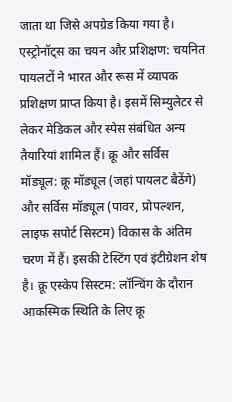जाता था जिसे अपग्रेड किया गया है। एस्ट्रोनॉट्स का चयन और प्रशिक्षण: चयनित पायलटों ने भारत और रूस में व्यापक प्रशिक्षण प्राप्त किया है। इसमें सिम्युलेटर से लेकर मेडिकल और स्पेस संबंधित अन्य तैयारियां शामिल हैं। क्रू और सर्विस मॉड्यूल: क्रू मॉड्यूल (जहां पायलट बैठेंगे) और सर्विस मॉड्यूल (पावर, प्रोपल्शन, लाइफ सपोर्ट सिस्टम) विकास के अंतिम चरण में हैं। इसकी टेस्टिंग एवं इंटीग्रेशन शेष है। क्रू एस्केप सिस्टम: लॉन्चिंग के दौरान आकस्मिक स्थिति के लिए क्रू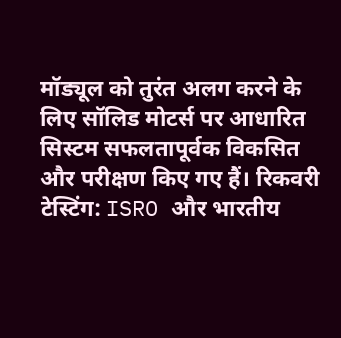मॉड्यूल को तुरंत अलग करने के लिए सॉलिड मोटर्स पर आधारित सिस्टम सफलतापूर्वक विकसित और परीक्षण किए गए हैं। रिकवरी टेस्टिंग: ISRO और भारतीय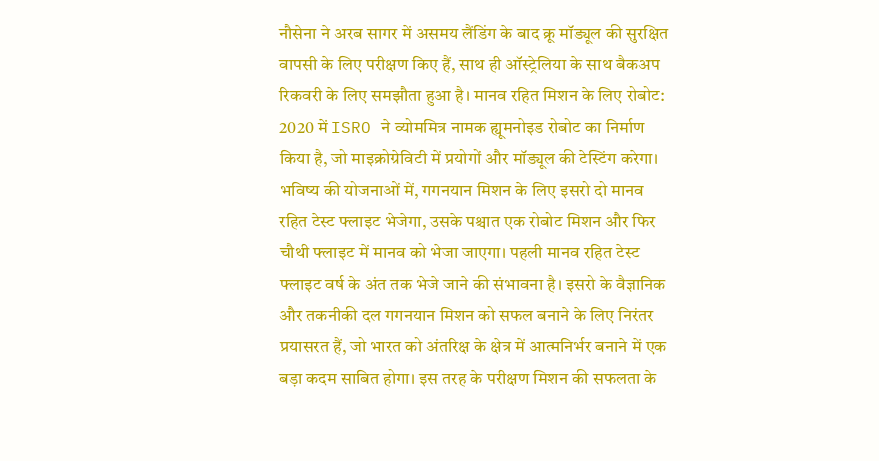नौसेना ने अरब सागर में असमय लैंडिंग के बाद क्रू मॉड्यूल की सुरक्षित वापसी के लिए परीक्षण किए हैं, साथ ही ऑस्ट्रेलिया के साथ बैकअप रिकवरी के लिए समझौता हुआ है। मानव रहित मिशन के लिए रोबोट: 2020 में ISRO ने व्योममित्र नामक ह्यूमनोइड रोबोट का निर्माण किया है, जो माइक्रोग्रेविटी में प्रयोगों और मॉड्यूल की टेस्टिंग करेगा। भविष्य की योजनाओं में, गगनयान मिशन के लिए इसरो दो मानव रहित टेस्ट फ्लाइट भेजेगा, उसके पश्चात एक रोबोट मिशन और फिर चौथी फ्लाइट में मानव को भेजा जाएगा। पहली मानव रहित टेस्ट फ्लाइट वर्ष के अंत तक भेजे जाने की संभावना है। इसरो के वैज्ञानिक और तकनीकी दल गगनयान मिशन को सफल बनाने के लिए निरंतर प्रयासरत हैं, जो भारत को अंतरिक्ष के क्षेत्र में आत्मनिर्भर बनाने में एक बड़ा कदम साबित होगा। इस तरह के परीक्षण मिशन की सफलता के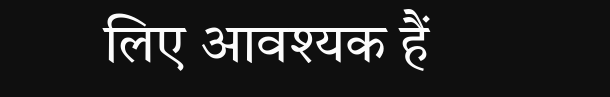लिए आवश्यक हैं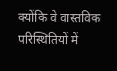क्योंकि वे वास्तविक परिस्थितियों में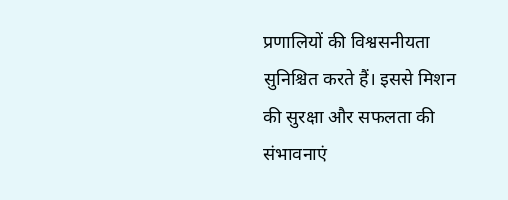प्रणालियों की विश्वसनीयता सुनिश्चित करते हैं। इससे मिशन की सुरक्षा और सफलता की संभावनाएं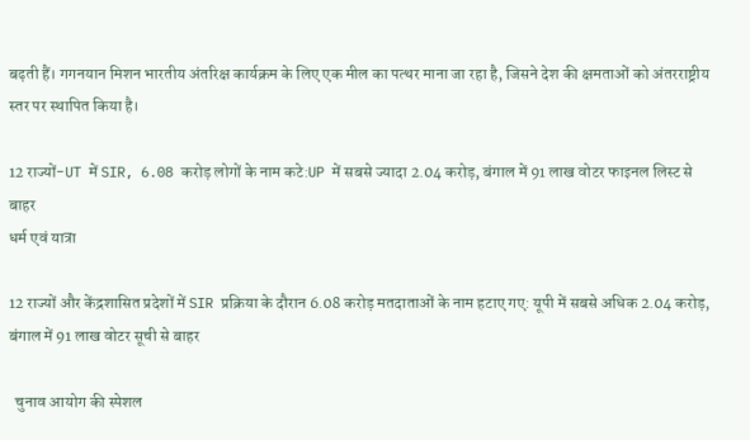बढ़ती हैं। गगनयान मिशन भारतीय अंतरिक्ष कार्यक्रम के लिए एक मील का पत्थर माना जा रहा है, जिसने देश की क्षमताओं को अंतरराष्ट्रीय स्तर पर स्थापित किया है।

12 राज्यों-UT में SIR, 6.08 करोड़ लोगों के नाम कटे:UP में सबसे ज्यादा 2.04 करोड़, बंगाल में 91 लाख वोटर फाइनल लिस्ट से बाहर
धर्म एवं यात्रा

12 राज्यों और केंद्रशासित प्रदेशों में SIR प्रक्रिया के दौरान 6.08 करोड़ मतदाताओं के नाम हटाए गए: यूपी में सबसे अधिक 2.04 करोड़, बंगाल में 91 लाख वोटर सूची से बाहर

  चुनाव आयोग की स्पेशल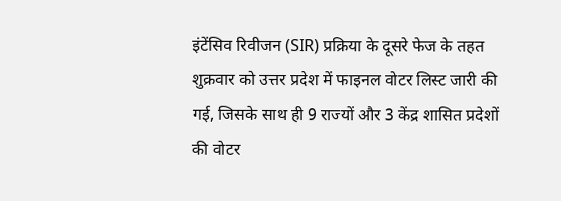इंटेंसिव रिवीजन (SIR) प्रक्रिया के दूसरे फेज के तहत शुक्रवार को उत्तर प्रदेश में फाइनल वोटर लिस्ट जारी की गई, जिसके साथ ही 9 राज्यों और 3 केंद्र शासित प्रदेशों की वोटर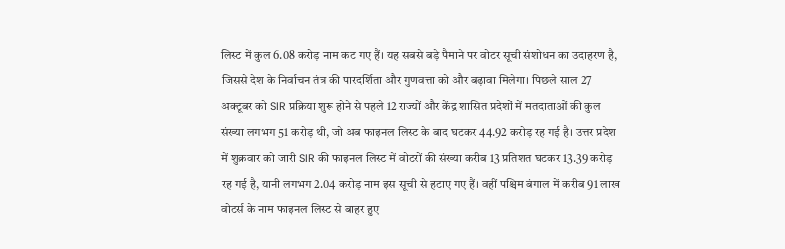लिस्ट में कुल 6.08 करोड़ नाम कट गए हैं। यह सबसे बड़े पैमाने पर वोटर सूची संशोधन का उदाहरण है, जिससे देश के निर्वाचन तंत्र की पारदर्शिता और गुणवत्ता को और बढ़ावा मिलेगा। पिछले साल 27 अक्टूबर को SIR प्रक्रिया शुरू होने से पहले 12 राज्यों और केंद्र शासित प्रदेशों में मतदाताओं की कुल संख्या लगभग 51 करोड़ थी, जो अब फाइनल लिस्ट के बाद घटकर 44.92 करोड़ रह गई है। उत्तर प्रदेश में शुक्रवार को जारी SIR की फाइनल लिस्ट में वोटरों की संख्या करीब 13 प्रतिशत घटकर 13.39 करोड़ रह गई है, यानी लगभग 2.04 करोड़ नाम इस सूची से हटाए गए हैं। वहीं पश्चिम बंगाल में करीब 91 लाख वोटर्स के नाम फाइनल लिस्ट से बाहर हुए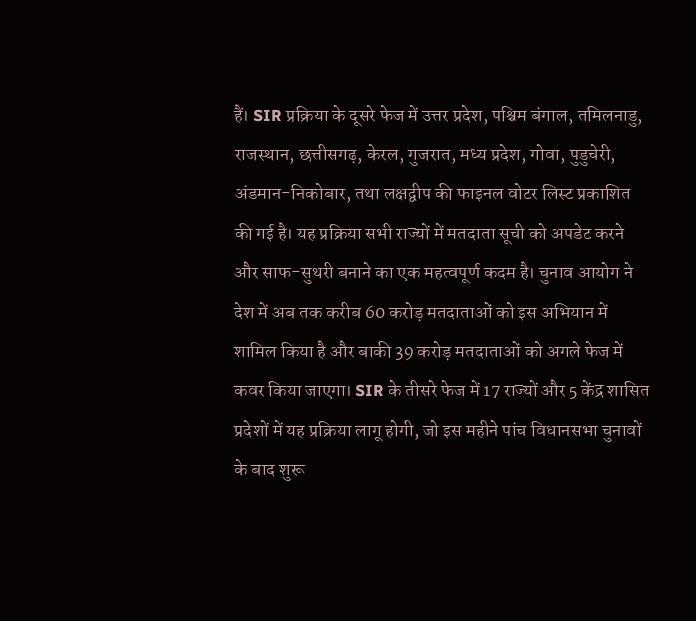हैं। SIR प्रक्रिया के दूसरे फेज में उत्तर प्रदेश, पश्चिम बंगाल, तमिलनाडु, राजस्थान, छत्तीसगढ़, केरल, गुजरात, मध्य प्रदेश, गोवा, पुडुचेरी, अंडमान-निकोबार, तथा लक्षद्वीप की फाइनल वोटर लिस्ट प्रकाशित की गई है। यह प्रक्रिया सभी राज्यों में मतदाता सूची को अपडेट करने और साफ-सुथरी बनाने का एक महत्वपूर्ण कदम है। चुनाव आयोग ने देश में अब तक करीब 60 करोड़ मतदाताओं को इस अभियान में शामिल किया है और बाकी 39 करोड़ मतदाताओं को अगले फेज में कवर किया जाएगा। SIR के तीसरे फेज में 17 राज्यों और 5 केंद्र शासित प्रदेशों में यह प्रक्रिया लागू होगी, जो इस महीने पांच विधानसभा चुनावों के बाद शुरू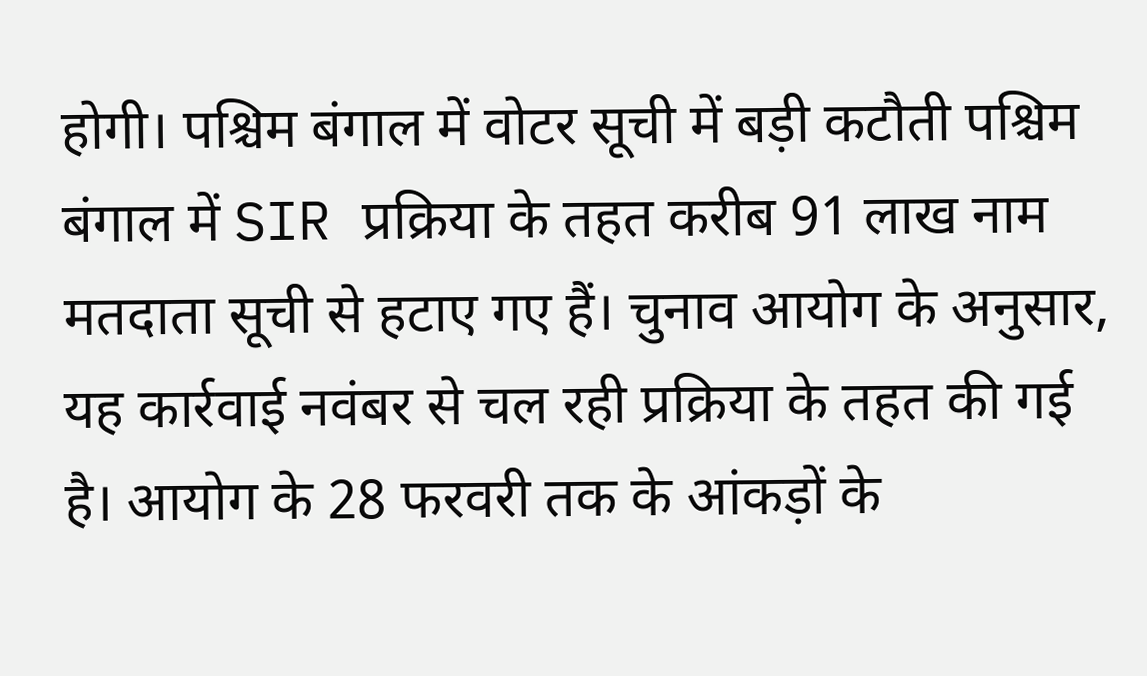होगी। पश्चिम बंगाल में वोटर सूची में बड़ी कटौती पश्चिम बंगाल में SIR प्रक्रिया के तहत करीब 91 लाख नाम मतदाता सूची से हटाए गए हैं। चुनाव आयोग के अनुसार, यह कार्रवाई नवंबर से चल रही प्रक्रिया के तहत की गई है। आयोग के 28 फरवरी तक के आंकड़ों के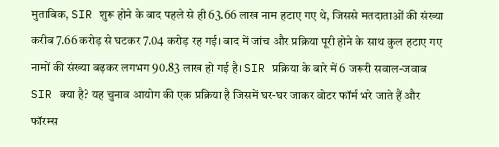मुताबिक, SIR शुरू होने के बाद पहले से ही 63.66 लाख नाम हटाए गए थे, जिससे मतदाताओं की संख्या करीब 7.66 करोड़ से घटकर 7.04 करोड़ रह गई। बाद में जांच और प्रक्रिया पूरी होने के साथ कुल हटाए गए नामों की संख्या बढ़कर लगभग 90.83 लाख हो गई है। SIR प्रक्रिया के बारे में 6 जरूरी सवाल-जवाब SIR क्या है? यह चुनाव आयोग की एक प्रक्रिया है जिसमें घर-घर जाकर वोटर फॉर्म भरे जाते हैं और फॉरम्स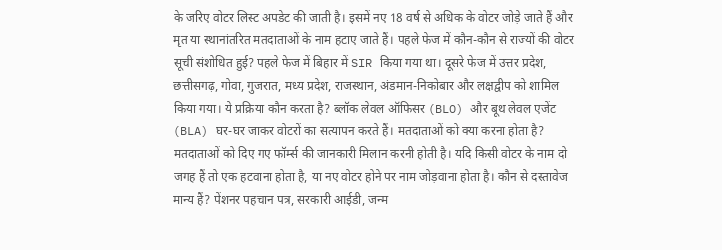के जरिए वोटर लिस्ट अपडेट की जाती है। इसमें नए 18 वर्ष से अधिक के वोटर जोड़े जाते हैं और मृत या स्थानांतरित मतदाताओं के नाम हटाए जाते हैं। पहले फेज में कौन-कौन से राज्यों की वोटर सूची संशोधित हुई? पहले फेज में बिहार में SIR किया गया था। दूसरे फेज में उत्तर प्रदेश, छत्तीसगढ़, गोवा, गुजरात, मध्य प्रदेश, राजस्थान, अंडमान-निकोबार और लक्षद्वीप को शामिल किया गया। ये प्रक्रिया कौन करता है? ब्लॉक लेवल ऑफिसर (BLO) और बूथ लेवल एजेंट (BLA) घर-घर जाकर वोटरों का सत्यापन करते हैं। मतदाताओं को क्या करना होता है? मतदाताओं को दिए गए फॉर्म्स की जानकारी मिलान करनी होती है। यदि किसी वोटर के नाम दो जगह हैं तो एक हटवाना होता है, या नए वोटर होने पर नाम जोड़वाना होता है। कौन से दस्तावेज मान्य हैं? पेंशनर पहचान पत्र, सरकारी आईडी, जन्म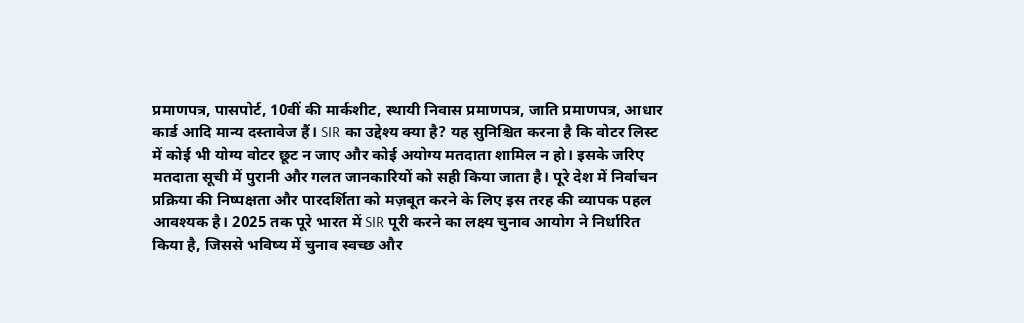प्रमाणपत्र, पासपोर्ट, 10वीं की मार्कशीट, स्थायी निवास प्रमाणपत्र, जाति प्रमाणपत्र, आधार कार्ड आदि मान्य दस्तावेज हैं। SIR का उद्देश्य क्या है? यह सुनिश्चित करना है कि वोटर लिस्ट में कोई भी योग्य वोटर छूट न जाए और कोई अयोग्य मतदाता शामिल न हो। इसके जरिए मतदाता सूची में पुरानी और गलत जानकारियों को सही किया जाता है। पूरे देश में निर्वाचन प्रक्रिया की निष्पक्षता और पारदर्शिता को मज़बूत करने के लिए इस तरह की व्यापक पहल आवश्यक है। 2025 तक पूरे भारत में SIR पूरी करने का लक्ष्य चुनाव आयोग ने निर्धारित किया है, जिससे भविष्य में चुनाव स्वच्छ और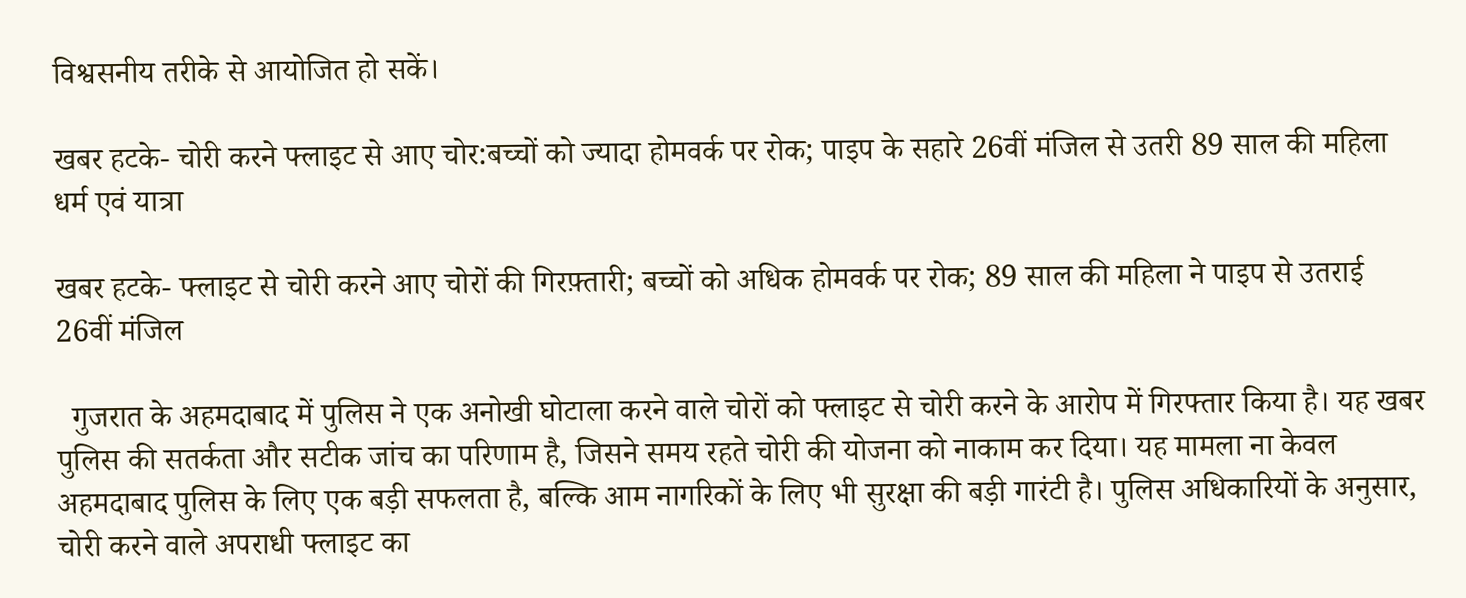विश्वसनीय तरीके से आयोजित हो सकें।

खबर हटके- चोरी करने फ्लाइट से आए चोर:बच्चों को ज्यादा होमवर्क पर रोक; पाइप के सहारे 26वीं मंजिल से उतरी 89 साल की महिला
धर्म एवं यात्रा

खबर हटके- फ्लाइट से चोरी करने आए चोरों की गिरफ़्तारी; बच्चों को अधिक होमवर्क पर रोक; 89 साल की महिला ने पाइप से उतराई 26वीं मंजिल

  गुजरात के अहमदाबाद में पुलिस ने एक अनोखी घोटाला करने वाले चोरों को फ्लाइट से चोरी करने के आरोप में गिरफ्तार किया है। यह खबर पुलिस की सतर्कता और सटीक जांच का परिणाम है, जिसने समय रहते चोरी की योजना को नाकाम कर दिया। यह मामला ना केवल अहमदाबाद पुलिस के लिए एक बड़ी सफलता है, बल्कि आम नागरिकों के लिए भी सुरक्षा की बड़ी गारंटी है। पुलिस अधिकारियों के अनुसार, चोरी करने वाले अपराधी फ्लाइट का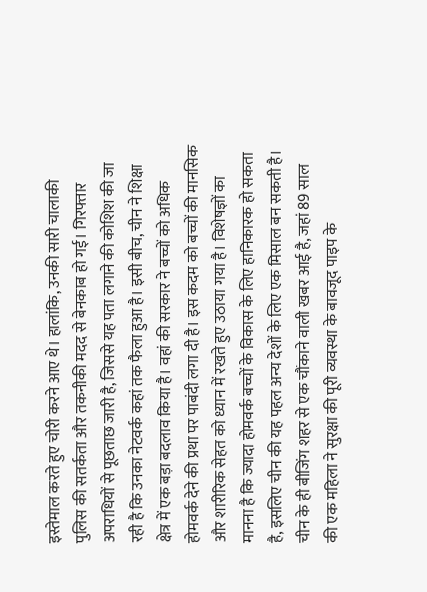इस्तेमाल करते हुए चोरी करने आए थे। हालांकि, उनकी सारी चालाकी पुलिस की सतर्कता और तकनीकी मदद से बेनकाब हो गई। गिरफ्तार अपराधियों से पूछताछ जारी है, जिससे यह पता लगाने की कोशिश की जा रही है कि उनका नेटवर्क कहां तक फैला हुआ है। इसी बीच, चीन ने शिक्षा क्षेत्र में एक बड़ा बदलाव किया है। वहां की सरकार ने बच्चों को अधिक होमवर्क देने की प्रथा पर पाबंदी लगा दी है। इस कदम को बच्चों की मानसिक और शारीरिक सेहत को ध्यान में रखते हुए उठाया गया है। विशेषज्ञों का मानना है कि ज्यादा होमवर्क बच्चों के विकास के लिए हानिकारक हो सकता है, इसलिए चीन की यह पहल अन्य देशों के लिए एक मिसाल बन सकती है। चीन के ही बीजिंग शहर से एक चौंकाने वाली खबर आई है, जहां 89 साल की एक महिला ने सुरक्षा की पूरी व्यवस्था के बावजूद पाइप के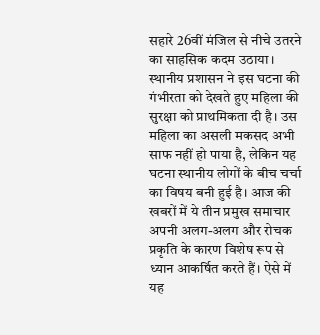सहारे 26वीं मंजिल से नीचे उतरने का साहसिक कदम उठाया। स्थानीय प्रशासन ने इस घटना की गंभीरता को देखते हुए महिला की सुरक्षा को प्राथमिकता दी है। उस महिला का असली मकसद अभी साफ नहीं हो पाया है, लेकिन यह घटना स्थानीय लोगों के बीच चर्चा का विषय बनी हुई है। आज की खबरों में ये तीन प्रमुख समाचार अपनी अलग-अलग और रोचक प्रकृति के कारण विशेष रूप से ध्यान आकर्षित करते हैं। ऐसे में यह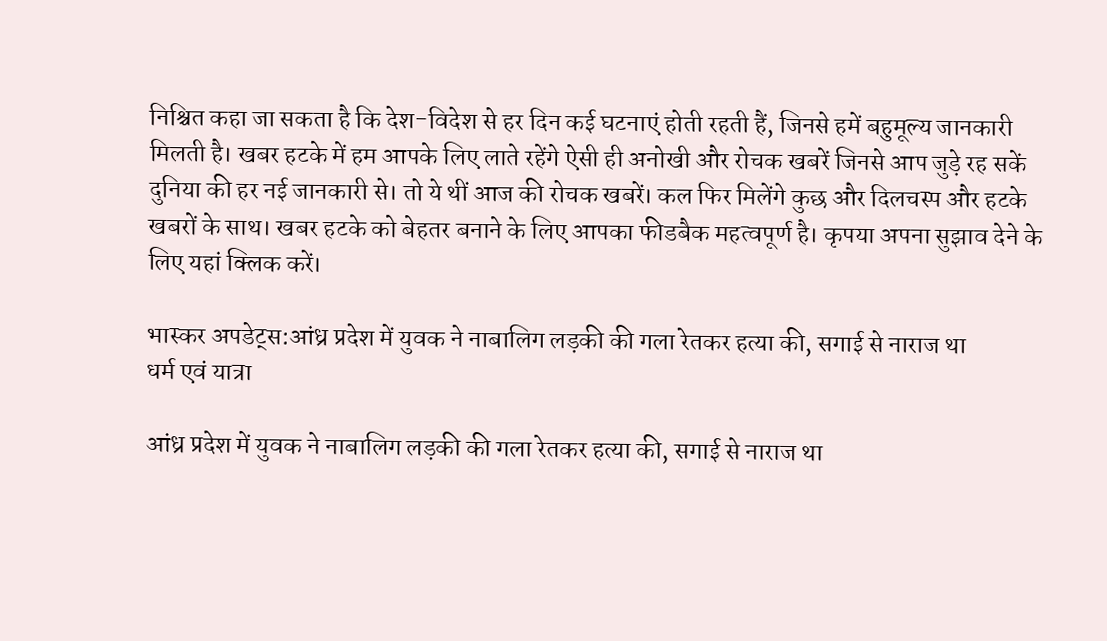निश्चित कहा जा सकता है कि देश-विदेश से हर दिन कई घटनाएं होती रहती हैं, जिनसे हमें बहुमूल्य जानकारी मिलती है। खबर हटके में हम आपके लिए लाते रहेंगे ऐसी ही अनोखी और रोचक खबरें जिनसे आप जुड़े रह सकें दुनिया की हर नई जानकारी से। तो ये थीं आज की रोचक खबरें। कल फिर मिलेंगे कुछ और दिलचस्प और हटके खबरों के साथ। खबर हटके को बेहतर बनाने के लिए आपका फीडबैक महत्वपूर्ण है। कृपया अपना सुझाव देने के लिए यहां क्लिक करें।

भास्कर अपडेट्स:आंध्र प्रदेश में युवक ने नाबालिग लड़की की गला रेतकर हत्या की, सगाई से नाराज था
धर्म एवं यात्रा

आंध्र प्रदेश में युवक ने नाबालिग लड़की की गला रेतकर हत्या की, सगाई से नाराज था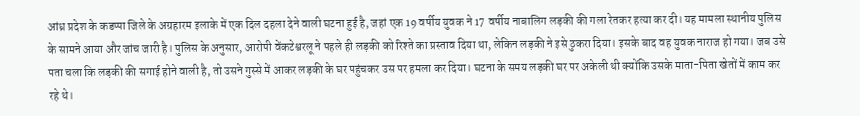आंध्र प्रदेश के कडप्पा जिले के अग्रहारम इलाके में एक दिल दहला देने वाली घटना हुई है, जहां एक 19 वर्षीय युवक ने 17 वर्षीय नाबालिग लड़की की गला रेतकर हत्या कर दी। यह मामला स्थानीय पुलिस के सामने आया और जांच जारी है। पुलिस के अनुसार, आरोपी वेंकटेश्वरलू ने पहले ही लड़की को रिश्ते का प्रस्ताव दिया था, लेकिन लड़की ने इसे ठुकरा दिया। इसके बाद वह युवक नाराज हो गया। जब उसे पता चला कि लड़की की सगाई होने वाली है, तो उसने गुस्से में आकर लड़की के घर पहुंचकर उस पर हमला कर दिया। घटना के समय लड़की घर पर अकेली थी क्योंकि उसके माता-पिता खेतों में काम कर रहे थे।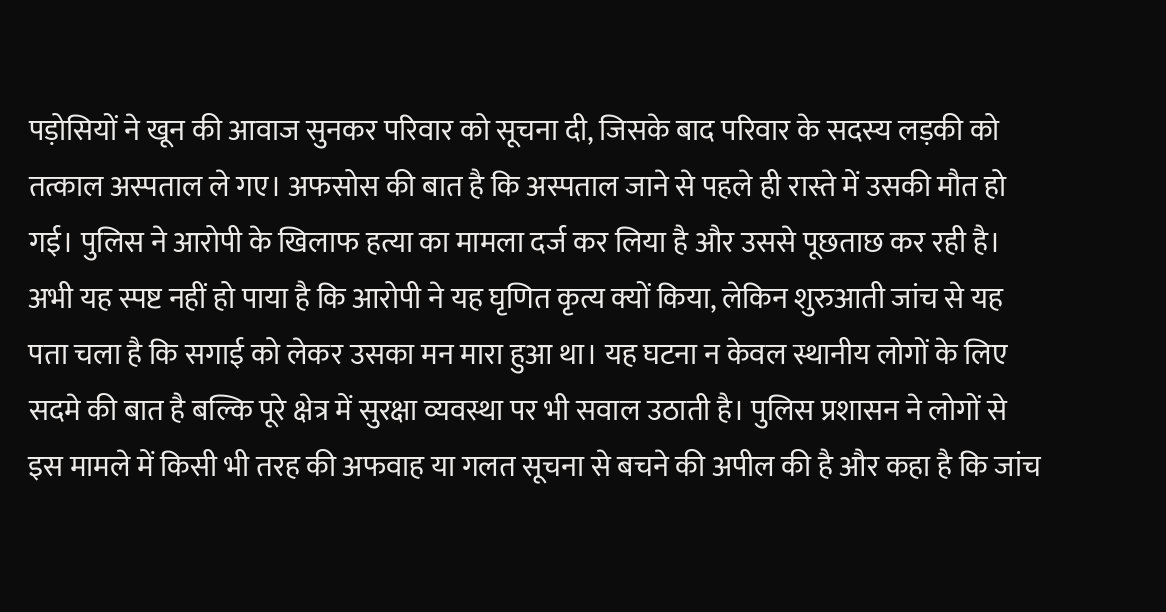पड़ोसियों ने खून की आवाज सुनकर परिवार को सूचना दी, जिसके बाद परिवार के सदस्य लड़की को तत्काल अस्पताल ले गए। अफसोस की बात है कि अस्पताल जाने से पहले ही रास्ते में उसकी मौत हो गई। पुलिस ने आरोपी के खिलाफ हत्या का मामला दर्ज कर लिया है और उससे पूछताछ कर रही है। अभी यह स्पष्ट नहीं हो पाया है कि आरोपी ने यह घृणित कृत्य क्यों किया, लेकिन शुरुआती जांच से यह पता चला है कि सगाई को लेकर उसका मन मारा हुआ था। यह घटना न केवल स्थानीय लोगों के लिए सदमे की बात है बल्कि पूरे क्षेत्र में सुरक्षा व्यवस्था पर भी सवाल उठाती है। पुलिस प्रशासन ने लोगों से इस मामले में किसी भी तरह की अफवाह या गलत सूचना से बचने की अपील की है और कहा है कि जांच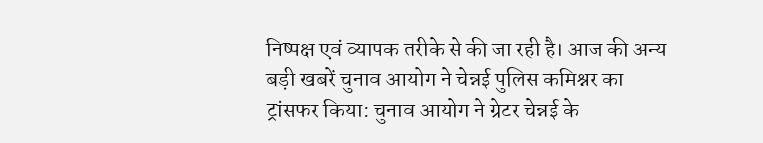निष्पक्ष एवं व्यापक तरीके से की जा रही है। आज की अन्य बड़ी खबरें चुनाव आयोग ने चेन्नई पुलिस कमिश्नर का ट्रांसफर किया: चुनाव आयोग ने ग्रेटर चेन्नई के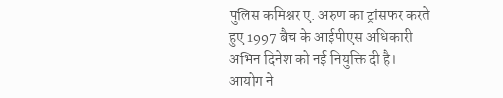पुलिस कमिश्नर ए. अरुण का ट्रांसफर करते हुए 1997 बैच के आईपीएस अधिकारी अभिन दिनेश को नई नियुक्ति दी है। आयोग ने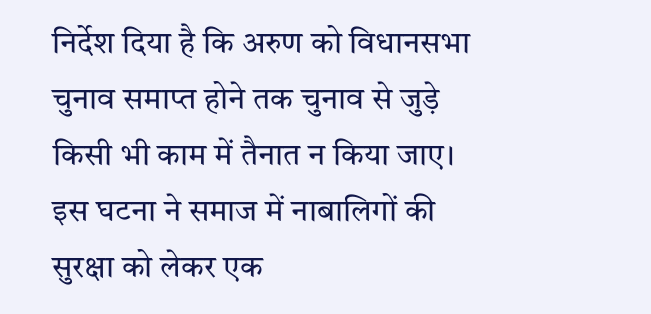निर्देश दिया है कि अरुण को विधानसभा चुनाव समाप्त होने तक चुनाव से जुड़े किसी भी काम में तैनात न किया जाए। इस घटना ने समाज में नाबालिगों की सुरक्षा को लेकर एक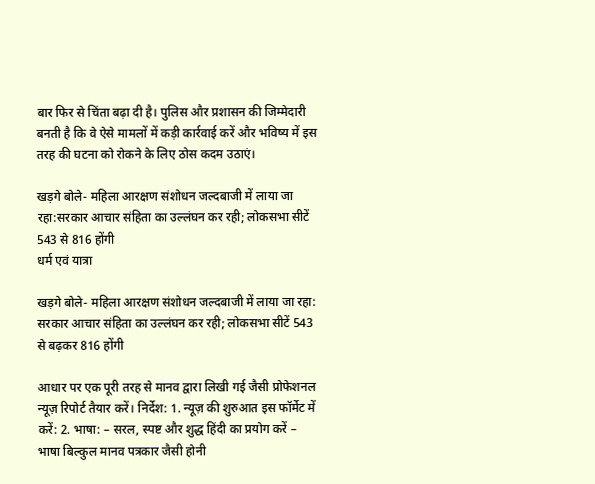बार फिर से चिंता बढ़ा दी है। पुलिस और प्रशासन की जिम्मेदारी बनती है कि वे ऐसे मामलों में कड़ी कार्रवाई करें और भविष्य में इस तरह की घटना को रोकने के लिए ठोस कदम उठाएं।

खड़गे बोले- महिला आरक्षण संशोधन जल्दबाजी में लाया जा रहा:सरकार आचार संहिता का उल्लंघन कर रही; लोकसभा सीटें 543 से 816 होंगी
धर्म एवं यात्रा

खड़गे बोले- महिला आरक्षण संशोधन जल्दबाजी में लाया जा रहा: सरकार आचार संहिता का उल्लंघन कर रही; लोकसभा सीटें 543 से बढ़कर 816 होंगी

आधार पर एक पूरी तरह से मानव द्वारा लिखी गई जैसी प्रोफेशनल न्यूज़ रिपोर्ट तैयार करें। निर्देश: 1. न्यूज़ की शुरुआत इस फॉर्मेट में करें: 2. भाषा: – सरल, स्पष्ट और शुद्ध हिंदी का प्रयोग करें – भाषा बिल्कुल मानव पत्रकार जैसी होनी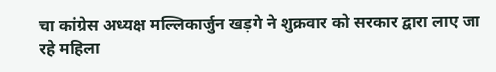चा कांग्रेस अध्यक्ष मल्लिकार्जुन खड़गे ने शुक्रवार को सरकार द्वारा लाए जा रहे महिला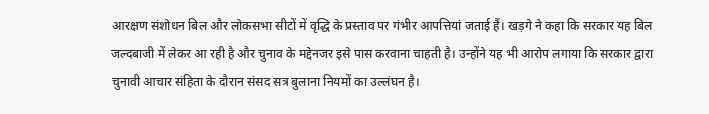आरक्षण संशोधन बिल और लोकसभा सीटों में वृद्धि के प्रस्ताव पर गंभीर आपत्तियां जताई हैं। खड़गे ने कहा कि सरकार यह बिल जल्दबाजी में लेकर आ रही है और चुनाव के मद्देनजर इसे पास करवाना चाहती है। उन्होंने यह भी आरोप लगाया कि सरकार द्वारा चुनावी आचार संहिता के दौरान संसद सत्र बुलाना नियमों का उल्लंघन है।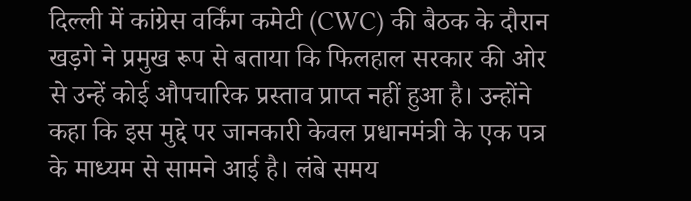दिल्ली में कांग्रेस वर्किंग कमेटी (CWC) की बैठक के दौरान खड़गे ने प्रमुख रूप से बताया कि फिलहाल सरकार की ओर से उन्हें कोई औपचारिक प्रस्ताव प्राप्त नहीं हुआ है। उन्होंने कहा कि इस मुद्दे पर जानकारी केवल प्रधानमंत्री के एक पत्र के माध्यम से सामने आई है। लंबे समय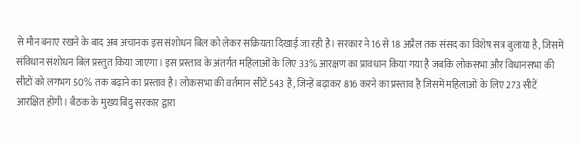से मौन बनाए रखने के बाद अब अचानक इस संशोधन बिल को लेकर सक्रियता दिखाई जा रही है। सरकार ने 16 से 18 अप्रैल तक संसद का विशेष सत्र बुलाया है, जिसमें संविधान संशोधन बिल प्रस्तुत किया जाएगा। इस प्रस्ताव के अंतर्गत महिलाओं के लिए 33% आरक्षण का प्रावधान किया गया है जबकि लोकसभा और विधानसभा की सीटों को लगभग 50% तक बढ़ाने का प्रस्ताव है। लोकसभा की वर्तमान सीटें 543 हैं, जिन्हें बढ़ाकर 816 करने का प्रस्ताव है जिसमें महिलाओं के लिए 273 सीटें आरक्षित होंगी। बैठक के मुख्य बिंदु सरकार द्वारा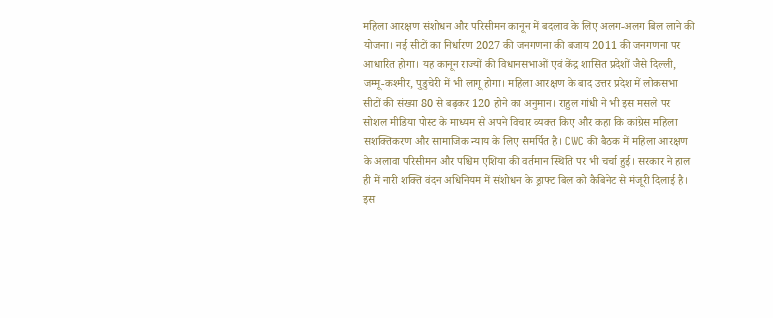महिला आरक्षण संशोधन और परिसीमन कानून में बदलाव के लिए अलग-अलग बिल लाने की योजना। नई सीटों का निर्धारण 2027 की जनगणना की बजाय 2011 की जनगणना पर आधारित होगा। यह कानून राज्यों की विधानसभाओं एवं केंद्र शासित प्रदेशों जैसे दिल्ली, जम्मू-कश्मीर, पुडुचेरी में भी लागू होगा। महिला आरक्षण के बाद उत्तर प्रदेश में लोकसभा सीटों की संख्या 80 से बढ़कर 120 होने का अनुमान। राहुल गांधी ने भी इस मसले पर सोशल मीडिया पोस्ट के माध्यम से अपने विचार व्यक्त किए और कहा कि कांग्रेस महिला सशक्तिकरण और सामाजिक न्याय के लिए समर्पित है। CWC की बैठक में महिला आरक्षण के अलावा परिसीमन और पश्चिम एशिया की वर्तमान स्थिति पर भी चर्चा हुई। सरकार ने हाल ही में नारी शक्ति वंदन अधिनियम में संशोधन के ड्राफ्ट बिल को कैबिनेट से मंजूरी दिलाई है। इस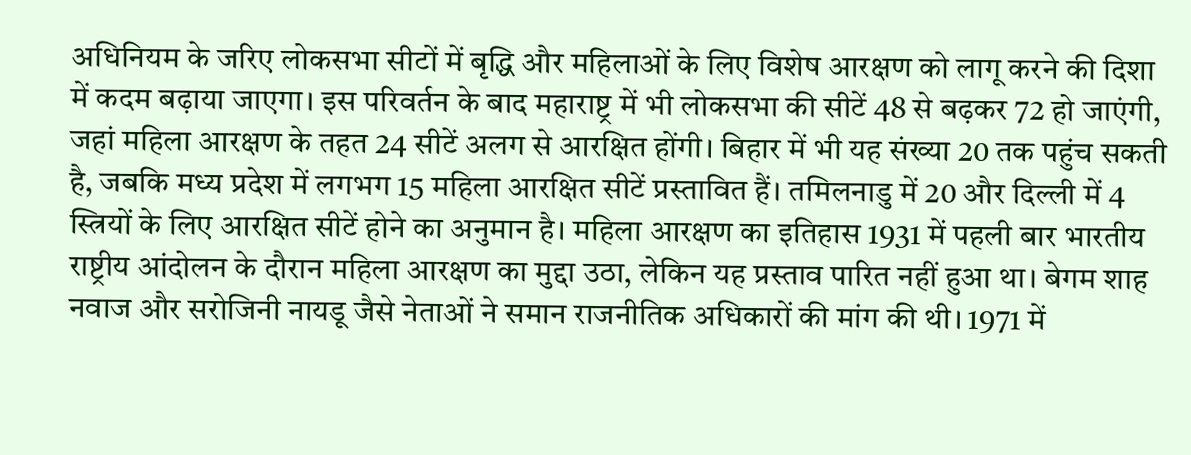अधिनियम के जरिए लोकसभा सीटों में बृद्धि और महिलाओं के लिए विशेष आरक्षण को लागू करने की दिशा में कदम बढ़ाया जाएगा। इस परिवर्तन के बाद महाराष्ट्र में भी लोकसभा की सीटें 48 से बढ़कर 72 हो जाएंगी, जहां महिला आरक्षण के तहत 24 सीटें अलग से आरक्षित होंगी। बिहार में भी यह संख्या 20 तक पहुंच सकती है, जबकि मध्य प्रदेश में लगभग 15 महिला आरक्षित सीटें प्रस्तावित हैं। तमिलनाडु में 20 और दिल्ली में 4 स्त्रियों के लिए आरक्षित सीटें होने का अनुमान है। महिला आरक्षण का इतिहास 1931 में पहली बार भारतीय राष्ट्रीय आंदोलन के दौरान महिला आरक्षण का मुद्दा उठा, लेकिन यह प्रस्ताव पारित नहीं हुआ था। बेगम शाह नवाज और सरोजिनी नायडू जैसे नेताओं ने समान राजनीतिक अधिकारों की मांग की थी। 1971 में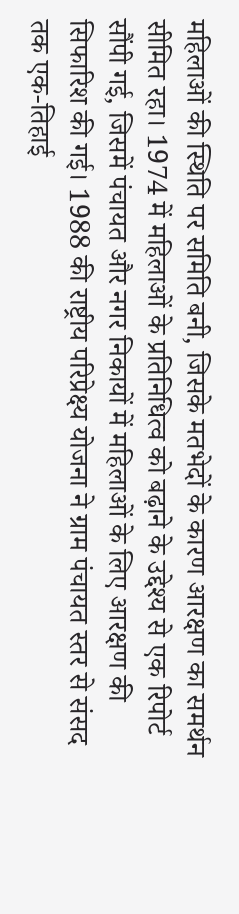महिलाओं की स्थिति पर समिति बनी, जिसके मतभेदों के कारण आरक्षण का समर्थन सीमित रहा। 1974 में महिलाओं के प्रतिनिधित्व को बढ़ाने के उद्देश्य से एक रिपोर्ट सौंपी गई, जिसमें पंचायत और नगर निकायों में महिलाओं के लिए आरक्षण की सिफारिश की गई। 1988 की राष्ट्रीय परिप्रेक्ष्य योजना ने ग्राम पंचायत स्तर से संसद तक एक-तिहाई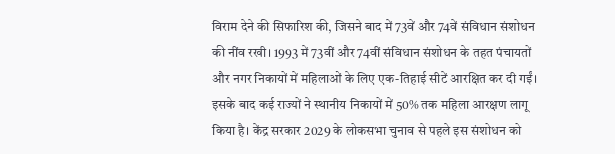विराम देने की सिफारिश की, जिसने बाद में 73वें और 74वें संविधान संशोधन की नींव रखी। 1993 में 73वीं और 74वीं संविधान संशोधन के तहत पंचायतों और नगर निकायों में महिलाओं के लिए एक-तिहाई सीटें आरक्षित कर दी गईं। इसके बाद कई राज्यों ने स्थानीय निकायों में 50% तक महिला आरक्षण लागू किया है। केंद्र सरकार 2029 के लोकसभा चुनाव से पहले इस संशोधन को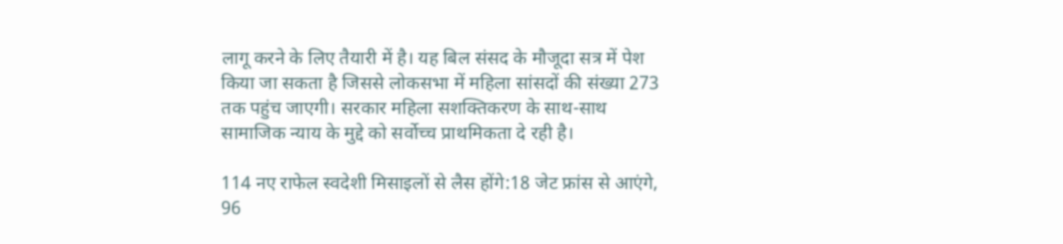लागू करने के लिए तैयारी में है। यह बिल संसद के मौजूदा सत्र में पेश किया जा सकता है जिससे लोकसभा में महिला सांसदों की संख्या 273 तक पहुंच जाएगी। सरकार महिला सशक्तिकरण के साथ-साथ सामाजिक न्याय के मुद्दे को सर्वोच्च प्राथमिकता दे रही है।

114 नए राफेल स्वदेशी मिसाइलों से लैस होंगे:18 जेट फ्रांस से आएंगे, 96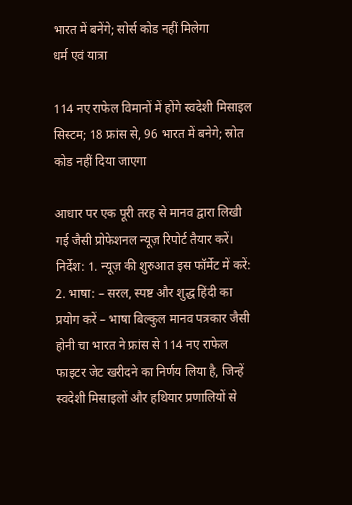भारत में बनेंगे; सोर्स कोड नहीं मिलेगा
धर्म एवं यात्रा

114 नए राफेल विमानों में होंगे स्वदेशी मिसाइल सिस्टम; 18 फ्रांस से, 96 भारत में बनेगे; स्रोत कोड नहीं दिया जाएगा

आधार पर एक पूरी तरह से मानव द्वारा लिखी गई जैसी प्रोफेशनल न्यूज़ रिपोर्ट तैयार करें। निर्देश: 1. न्यूज़ की शुरुआत इस फॉर्मेट में करें: 2. भाषा: – सरल, स्पष्ट और शुद्ध हिंदी का प्रयोग करें – भाषा बिल्कुल मानव पत्रकार जैसी होनी चा भारत ने फ्रांस से 114 नए राफेल फाइटर जेट खरीदने का निर्णय लिया है, जिन्हें स्वदेशी मिसाइलों और हथियार प्रणालियों से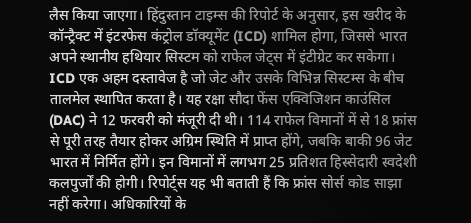लैस किया जाएगा। हिंदुस्तान टाइम्स की रिपोर्ट के अनुसार, इस खरीद के कॉन्ट्रैक्ट में इंटरफेस कंट्रोल डॉक्यूमेंट (ICD) शामिल होगा, जिससे भारत अपने स्थानीय हथियार सिस्टम को राफेल जेट्स में इंटीग्रेट कर सकेगा। ICD एक अहम दस्तावेज है जो जेट और उसके विभिन्न सिस्टम्स के बीच तालमेल स्थापित करता है। यह रक्षा सौदा फेंस एक्विजिशन काउंसिल (DAC) ने 12 फरवरी को मंजूरी दी थी। 114 राफेल विमानों में से 18 फ्रांस से पूरी तरह तैयार होकर अग्रिम स्थिति में प्राप्त होंगे, जबकि बाकी 96 जेट भारत में निर्मित होंगे। इन विमानों में लगभग 25 प्रतिशत हिस्सेदारी स्वदेशी कलपुर्जों की होगी। रिपोर्ट्स यह भी बताती हैं कि फ्रांस सोर्स कोड साझा नहीं करेगा। अधिकारियों के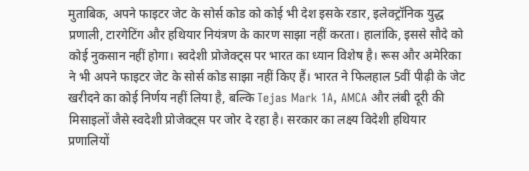मुताबिक, अपने फाइटर जेट के सोर्स कोड को कोई भी देश इसके रडार, इलेक्ट्रॉनिक युद्ध प्रणाली, टारगेटिंग और हथियार नियंत्रण के कारण साझा नहीं करता। हालांकि, इससे सौदे को कोई नुकसान नहीं होगा। स्वदेशी प्रोजेक्ट्स पर भारत का ध्यान विशेष है। रूस और अमेरिका ने भी अपने फाइटर जेट के सोर्स कोड साझा नहीं किए हैं। भारत ने फिलहाल 5वीं पीढ़ी के जेट खरीदने का कोई निर्णय नहीं लिया है, बल्कि Tejas Mark 1A, AMCA और लंबी दूरी की मिसाइलों जैसे स्वदेशी प्रोजेक्ट्स पर जोर दे रहा है। सरकार का लक्ष्य विदेशी हथियार प्रणालियों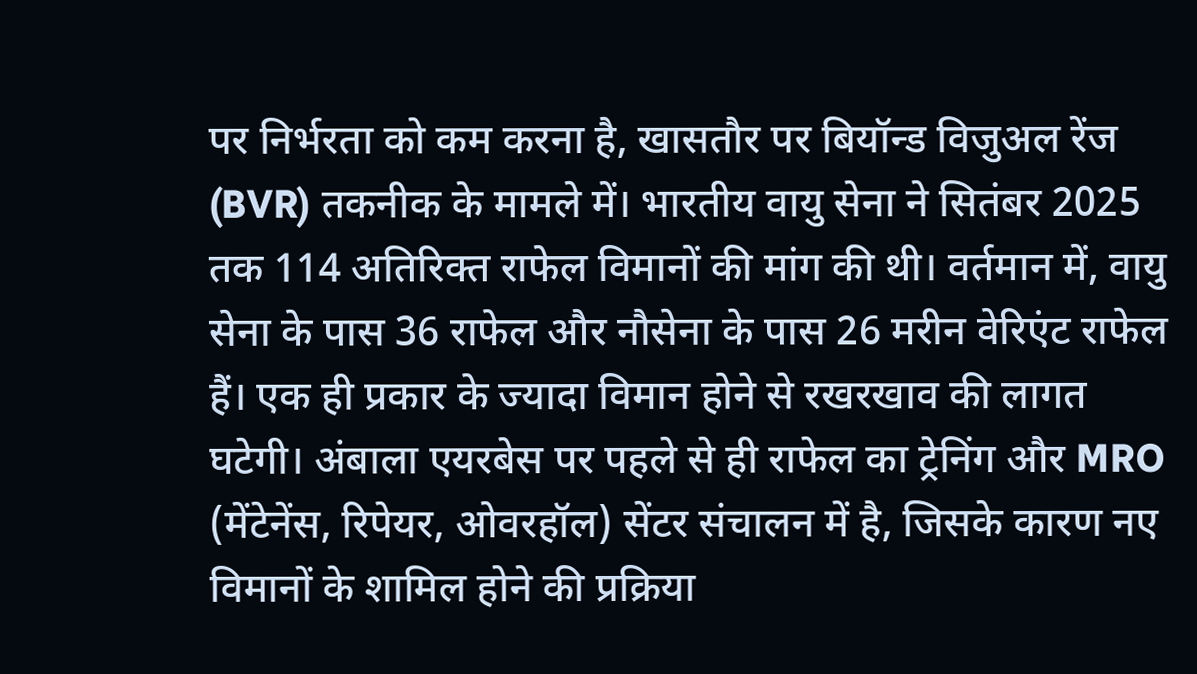पर निर्भरता को कम करना है, खासतौर पर बियॉन्ड विजुअल रेंज (BVR) तकनीक के मामले में। भारतीय वायु सेना ने सितंबर 2025 तक 114 अतिरिक्त राफेल विमानों की मांग की थी। वर्तमान में, वायु सेना के पास 36 राफेल और नौसेना के पास 26 मरीन वेरिएंट राफेल हैं। एक ही प्रकार के ज्यादा विमान होने से रखरखाव की लागत घटेगी। अंबाला एयरबेस पर पहले से ही राफेल का ट्रेनिंग और MRO (मेंटेनेंस, रिपेयर, ओवरहॉल) सेंटर संचालन में है, जिसके कारण नए विमानों के शामिल होने की प्रक्रिया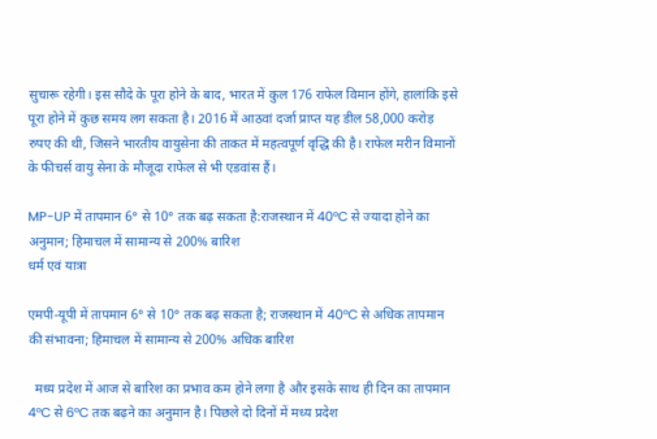सुचारू रहेगी। इस सौदे के पूरा होने के बाद, भारत में कुल 176 राफेल विमान होंगे, हालांकि इसे पूरा होने में कुछ समय लग सकता है। 2016 में आठवां दर्जा प्राप्त यह डील 58,000 करोड़ रुपए की थी, जिसने भारतीय वायुसेना की ताकत में महत्वपूर्ण वृद्धि की है। राफेल मरीन विमानों के फीचर्स वायु सेना के मौजूदा राफेल से भी एडवांस हैं।

MP-UP में तापमान 6° से 10° तक बढ़ सकता है:राजस्थान में 40°C से ज्यादा होने का अनुमान; हिमाचल में सामान्य से 200% बारिश
धर्म एवं यात्रा

एमपी-यूपी में तापमान 6° से 10° तक बढ़ सकता है; राजस्थान में 40°C से अधिक तापमान की संभावना; हिमाचल में सामान्य से 200% अधिक बारिश

  मध्य प्रदेश में आज से बारिश का प्रभाव कम होने लगा है और इसके साथ ही दिन का तापमान 4°C से 6°C तक बढ़ने का अनुमान है। पिछले दो दिनों में मध्य प्रदेश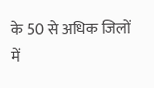के 50 से अधिक जिलों में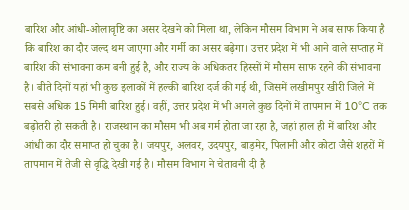बारिश और आंधी-ओलावृष्टि का असर देखने को मिला था, लेकिन मौसम विभाग ने अब साफ किया है कि बारिश का दौर जल्द थम जाएगा और गर्मी का असर बढ़ेगा। उत्तर प्रदेश में भी आने वाले सप्ताह में बारिश की संभावना कम बनी हुई है, और राज्य के अधिकतर हिस्सों में मौसम साफ रहने की संभावना है। बीते दिनों यहां भी कुछ इलाकों में हल्की बारिश दर्ज की गई थी, जिसमें लखीमपुर खीरी जिले में सबसे अधिक 15 मिमी बारिश हुई। वहीं, उत्तर प्रदेश में भी अगले कुछ दिनों में तापमान में 10°C तक बढ़ोतरी हो सकती है। राजस्थान का मौसम भी अब गर्म होता जा रहा है, जहां हाल ही में बारिश और आंधी का दौर समाप्त हो चुका है। जयपुर, अलवर, उदयपुर, बाड़मेर, पिलानी और कोटा जैसे शहरों में तापमान में तेजी से वृद्धि देखी गई है। मौसम विभाग ने चेतावनी दी है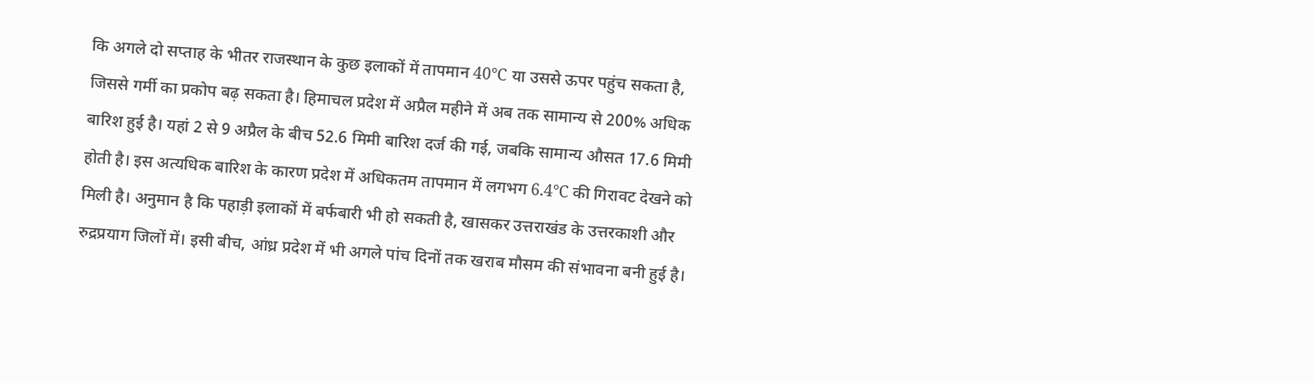कि अगले दो सप्ताह के भीतर राजस्थान के कुछ इलाकों में तापमान 40°C या उससे ऊपर पहुंच सकता है, जिससे गर्मी का प्रकोप बढ़ सकता है। हिमाचल प्रदेश में अप्रैल महीने में अब तक सामान्य से 200% अधिक बारिश हुई है। यहां 2 से 9 अप्रैल के बीच 52.6 मिमी बारिश दर्ज की गई, जबकि सामान्य औसत 17.6 मिमी होती है। इस अत्यधिक बारिश के कारण प्रदेश में अधिकतम तापमान में लगभग 6.4°C की गिरावट देखने को मिली है। अनुमान है कि पहाड़ी इलाकों में बर्फबारी भी हो सकती है, खासकर उत्तराखंड के उत्तरकाशी और रुद्रप्रयाग जिलों में। इसी बीच, आंध्र प्रदेश में भी अगले पांच दिनों तक खराब मौसम की संभावना बनी हुई है।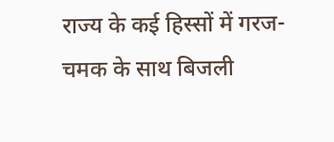राज्य के कई हिस्सों में गरज-चमक के साथ बिजली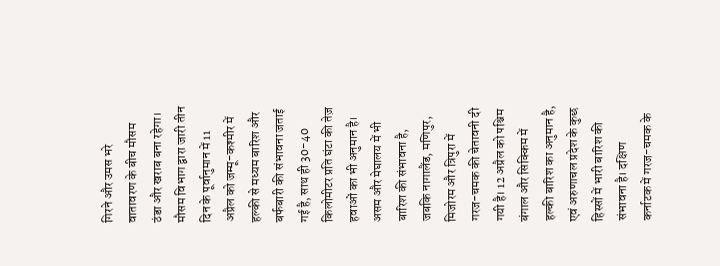गिरने और उमस भरे वातावरण के बीच मौसम ठंडा और खराब बना रहेगा। मौसम विभाग द्वारा जारी तीन दिन के पूर्वानुमान में 11 अप्रैल को जम्मू-कश्मीर में हल्की से मध्यम बारिश और बर्फबारी की संभावना जताई गई है, साथ ही 30-40 किलोमीटर प्रति घंटा की तेज़ हवाओं का भी अनुमान है। असम और मेघालय में भी बारिश की संभावना है, जबकि नागालैंड, मणिपुर, मिजोरम और त्रिपुरा में गरज-चमक की चेतावनी दी गयी है। 12 अप्रैल को पश्चिम बंगाल और सिक्किम में हल्की बारिश का अनुमान है, एवं अरुणाचल प्रदेश के कुछ हिस्सों में भारी बारिश की संभावना है। दक्षिण कर्नाटक में गरज-चमक के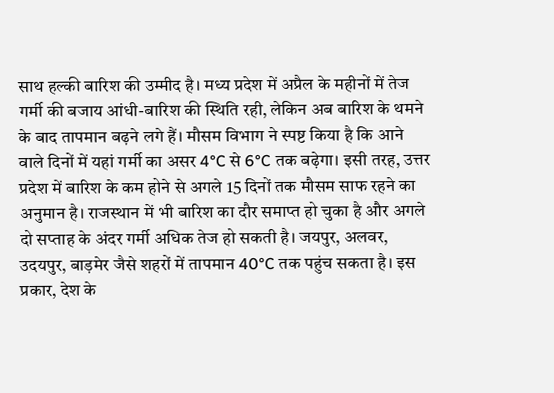साथ हल्की बारिश की उम्मीद है। मध्य प्रदेश में अप्रैल के महीनों में तेज गर्मी की बजाय आंधी-बारिश की स्थिति रही, लेकिन अब बारिश के थमने के बाद तापमान बढ़ने लगे हैं। मौसम विभाग ने स्पष्ट किया है कि आने वाले दिनों में यहां गर्मी का असर 4°C से 6°C तक बढ़ेगा। इसी तरह, उत्तर प्रदेश में बारिश के कम होने से अगले 15 दिनों तक मौसम साफ रहने का अनुमान है। राजस्थान में भी बारिश का दौर समाप्त हो चुका है और अगले दो सप्ताह के अंदर गर्मी अधिक तेज हो सकती है। जयपुर, अलवर, उदयपुर, बाड़मेर जैसे शहरों में तापमान 40°C तक पहुंच सकता है। इस प्रकार, देश के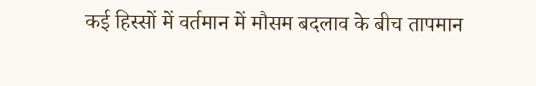कई हिस्सों में वर्तमान में मौसम बदलाव के बीच तापमान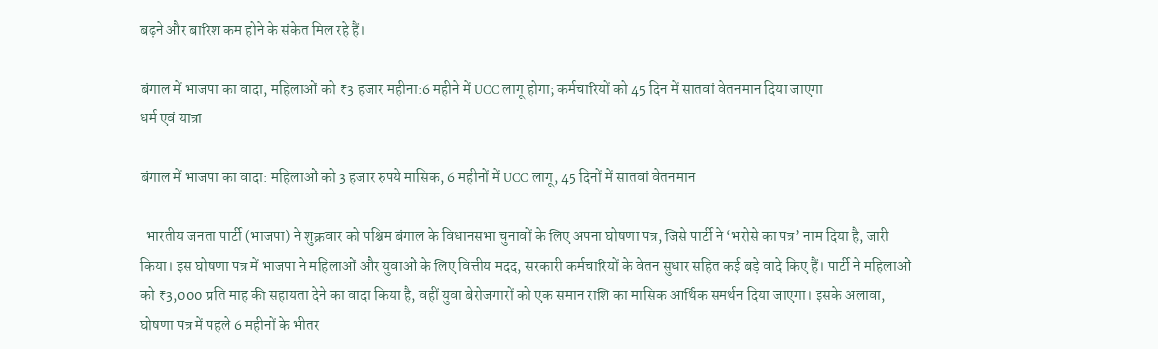बढ़ने और बारिश कम होने के संकेत मिल रहे हैं।

बंगाल में भाजपा का वादा, महिलाओं को ₹3 हजार महीना:6 महीने में UCC लागू होगा; कर्मचारियों को 45 दिन में सातवां वेतनमान दिया जाएगा
धर्म एवं यात्रा

बंगाल में भाजपा का वादा: महिलाओं को 3 हजार रुपये मासिक, 6 महीनों में UCC लागू, 45 दिनों में सातवां वेतनमान

  भारतीय जनता पार्टी (भाजपा) ने शुक्रवार को पश्चिम बंगाल के विधानसभा चुनावों के लिए अपना घोषणा पत्र, जिसे पार्टी ने ‘भरोसे का पत्र’ नाम दिया है, जारी किया। इस घोषणा पत्र में भाजपा ने महिलाओं और युवाओं के लिए वित्तीय मदद, सरकारी कर्मचारियों के वेतन सुधार सहित कई बड़े वादे किए हैं। पार्टी ने महिलाओं को ₹3,000 प्रति माह की सहायता देने का वादा किया है, वहीं युवा बेरोजगारों को एक समान राशि का मासिक आर्थिक समर्थन दिया जाएगा। इसके अलावा, घोषणा पत्र में पहले 6 महीनों के भीतर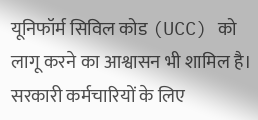यूनिफॉर्म सिविल कोड (UCC) को लागू करने का आश्वासन भी शामिल है। सरकारी कर्मचारियों के लिए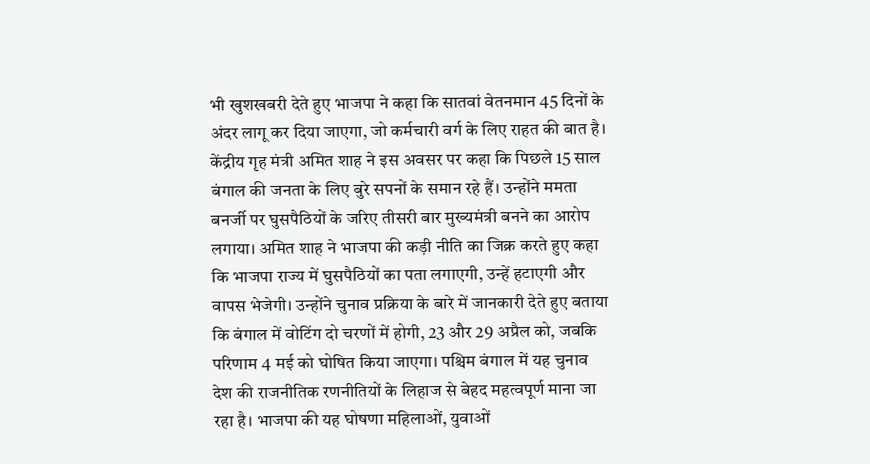भी खुशखबरी देते हुए भाजपा ने कहा कि सातवां वेतनमान 45 दिनों के अंदर लागू कर दिया जाएगा, जो कर्मचारी वर्ग के लिए राहत की बात है। केंद्रीय गृह मंत्री अमित शाह ने इस अवसर पर कहा कि पिछले 15 साल बंगाल की जनता के लिए बुरे सपनों के समान रहे हैं। उन्होंने ममता बनर्जी पर घुसपैठियों के जरिए तीसरी बार मुख्यमंत्री बनने का आरोप लगाया। अमित शाह ने भाजपा की कड़ी नीति का जिक्र करते हुए कहा कि भाजपा राज्य में घुसपैठियों का पता लगाएगी, उन्हें हटाएगी और वापस भेजेगी। उन्होंने चुनाव प्रक्रिया के बारे में जानकारी देते हुए बताया कि बंगाल में वोटिंग दो चरणों में होगी, 23 और 29 अप्रैल को, जबकि परिणाम 4 मई को घोषित किया जाएगा। पश्चिम बंगाल में यह चुनाव देश की राजनीतिक रणनीतियों के लिहाज से बेहद महत्वपूर्ण माना जा रहा है। भाजपा की यह घोषणा महिलाओं, युवाओं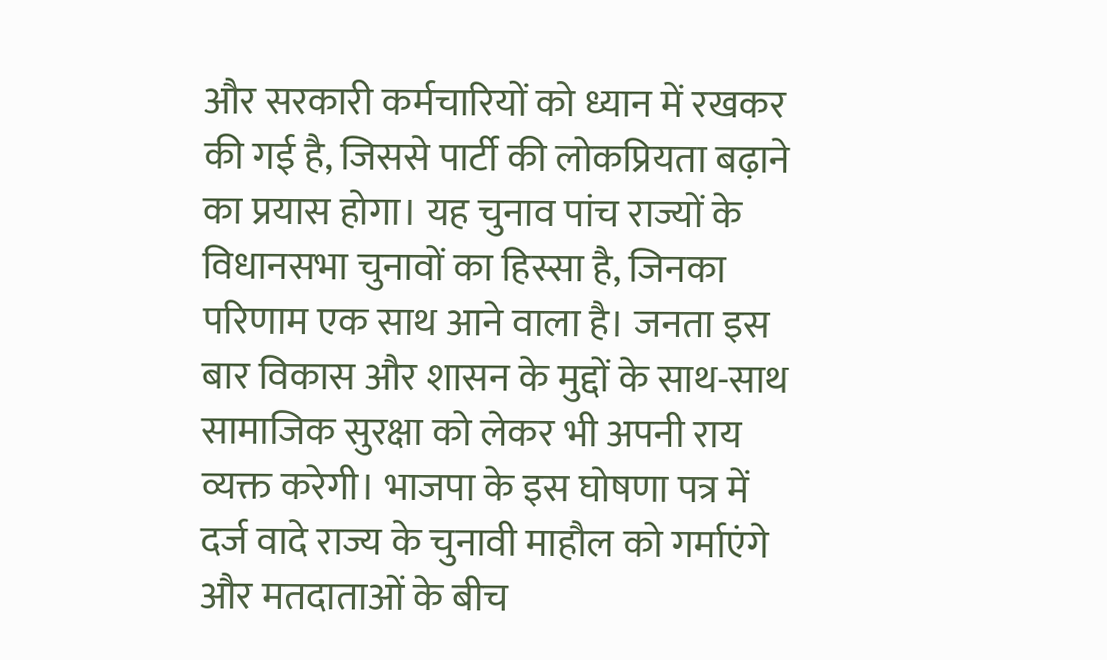और सरकारी कर्मचारियों को ध्यान में रखकर की गई है, जिससे पार्टी की लोकप्रियता बढ़ाने का प्रयास होगा। यह चुनाव पांच राज्यों के विधानसभा चुनावों का हिस्सा है, जिनका परिणाम एक साथ आने वाला है। जनता इस बार विकास और शासन के मुद्दों के साथ-साथ सामाजिक सुरक्षा को लेकर भी अपनी राय व्यक्त करेगी। भाजपा के इस घोषणा पत्र में दर्ज वादे राज्य के चुनावी माहौल को गर्माएंगे और मतदाताओं के बीच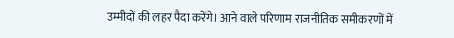उम्मीदों की लहर पैदा करेंगे। आने वाले परिणाम राजनीतिक समीकरणों में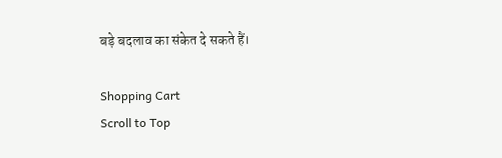बड़े बदलाव का संकेत दे सकते हैं।

Shopping Cart
Scroll to Top